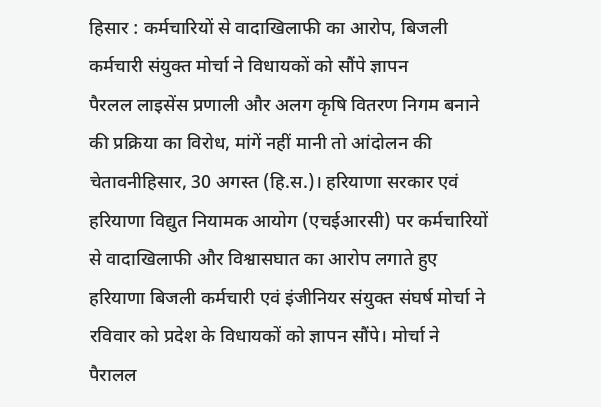हिसार : कर्मचारियों से वादाखिलाफी का आरोप, बिजली कर्मचारी संयुक्त मोर्चा ने विधायकों को सौंपे ज्ञापन
पैरलल लाइसेंस प्रणाली और अलग कृषि वितरण निगम बनाने की प्रक्रिया का विरोध, मांगें नहीं मानी तो आंदोलन की चेतावनीहिसार, 30 अगस्त (हि.स.)। हरियाणा सरकार एवं हरियाणा विद्युत नियामक आयोग (एचईआरसी) पर कर्मचारियों से वादाखिलाफी और विश्वासघात का आरोप लगाते हुए हरियाणा बिजली कर्मचारी एवं इंजीनियर संयुक्त संघर्ष मोर्चा ने रविवार को प्रदेश के विधायकों को ज्ञापन सौंपे। मोर्चा ने पैरालल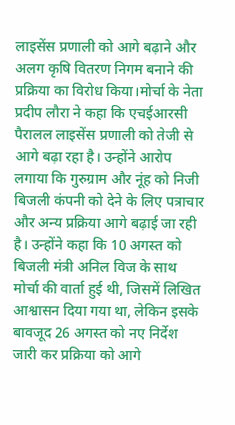लाइसेंस प्रणाली को आगे बढ़ाने और अलग कृषि वितरण निगम बनाने की प्रक्रिया का विरोध किया।मोर्चा के नेता प्रदीप लौरा ने कहा कि एचईआरसी पैरालल लाइसेंस प्रणाली को तेजी से आगे बढ़ा रहा है। उन्होंने आरोप लगाया कि गुरुग्राम और नूंह को निजी बिजली कंपनी को देने के लिए पत्राचार और अन्य प्रक्रिया आगे बढ़ाई जा रही है। उन्होंने कहा कि 10 अगस्त को बिजली मंत्री अनिल विज के साथ मोर्चा की वार्ता हुई थी, जिसमें लिखित आश्वासन दिया गया था, लेकिन इसके बावजूद 26 अगस्त को नए निर्देश जारी कर प्रक्रिया को आगे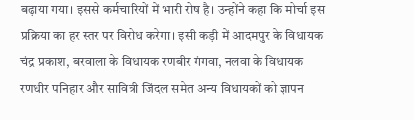बढ़ाया गया। इससे कर्मचारियों में भारी रोष है। उन्होंने कहा कि मोर्चा इस प्रक्रिया का हर स्तर पर विरोध करेगा। इसी कड़ी में आदमपुर के विधायक चंद्र प्रकाश, बरवाला के विधायक रणबीर गंगवा, नलवा के विधायक रणधीर पनिहार और सावित्री जिंदल समेत अन्य विधायकों को ज्ञापन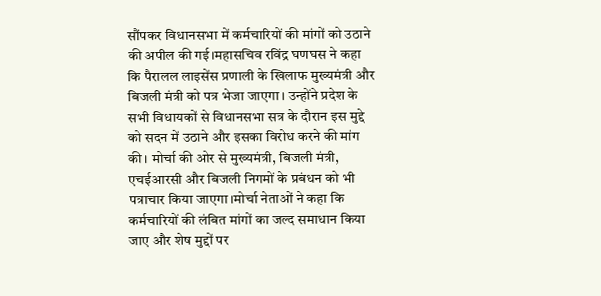सौंपकर विधानसभा में कर्मचारियों की मांगों को उठाने की अपील की गई।महासचिव रविंद्र घणघस ने कहा कि पैरालल लाइसेंस प्रणाली के खिलाफ मुख्यमंत्री और बिजली मंत्री को पत्र भेजा जाएगा। उन्होंने प्रदेश के सभी विधायकों से विधानसभा सत्र के दौरान इस मुद्दे को सदन में उठाने और इसका विरोध करने की मांग की। मोर्चा की ओर से मुख्यमंत्री, बिजली मंत्री, एचईआरसी और बिजली निगमों के प्रबंधन को भी पत्राचार किया जाएगा।मोर्चा नेताओं ने कहा कि कर्मचारियों की लंबित मांगों का जल्द समाधान किया जाए और शेष मुद्दों पर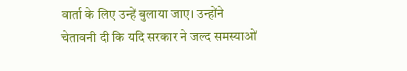वार्ता के लिए उन्हें बुलाया जाए। उन्होंने चेतावनी दी कि यदि सरकार ने जल्द समस्याओं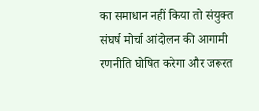का समाधान नहीं किया तो संयुक्त संघर्ष मोर्चा आंदोलन की आगामी रणनीति घोषित करेगा और जरूरत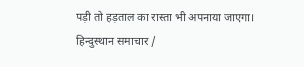पड़ी तो हड़ताल का रास्ता भी अपनाया जाएगा।
हिन्दुस्थान समाचार /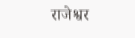राजेश्वर